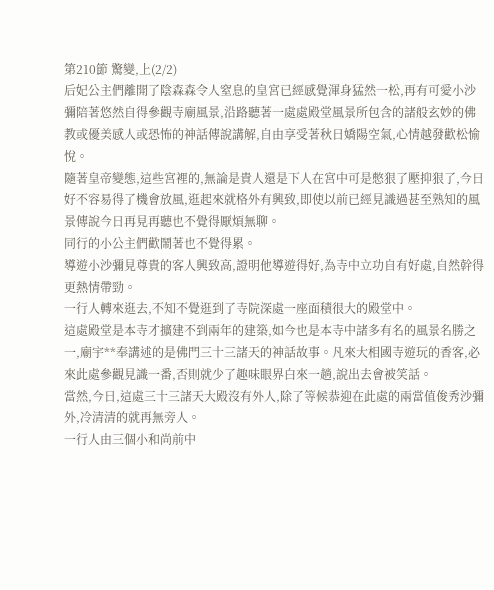第210節 驚變,上(2/2)
后妃公主們離開了陰森森令人窒息的皇宮已經感覺渾身猛然一松,再有可愛小沙彌陪著悠然自得參觀寺廟風景,沿路聽著一處處殿堂風景所包含的諸般玄妙的佛教或優美感人或恐怖的神話傳說講解,自由享受著秋日嬌陽空氣,心情越發歡松愉悅。
隨著皇帝變態,這些宮裡的,無論是貴人還是下人在宮中可是憋狠了壓抑狠了,今日好不容易得了機會放風,逛起來就格外有興致,即使以前已經見識過甚至熟知的風景傳說今日再見再聽也不覺得厭煩無聊。
同行的小公主們歡鬧著也不覺得累。
導遊小沙彌見尊貴的客人興致高,證明他導遊得好,為寺中立功自有好處,自然幹得更熱情帶勁。
一行人轉來逛去,不知不覺逛到了寺院深處一座面積很大的殿堂中。
這處殿堂是本寺才擴建不到兩年的建築,如今也是本寺中諸多有名的風景名勝之一,廟宇**奉講述的是佛門三十三諸天的神話故事。凡來大相國寺遊玩的香客,必來此處參觀見識一番,否則就少了趣味眼界白來一趟,說出去會被笑話。
當然,今日,這處三十三諸天大殿沒有外人,除了等候恭迎在此處的兩當值俊秀沙彌外,冷清清的就再無旁人。
一行人由三個小和尚前中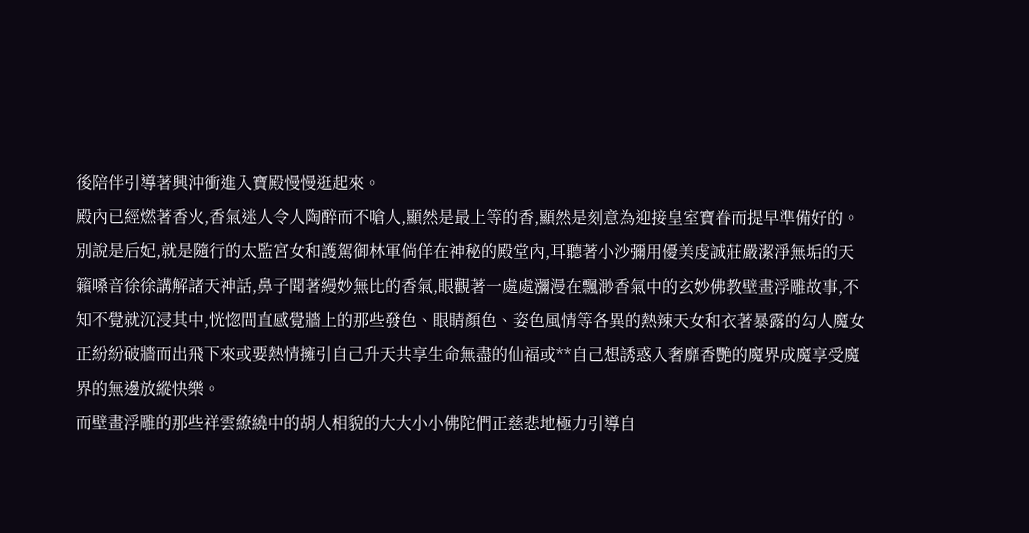後陪伴引導著興沖衝進入寶殿慢慢逛起來。
殿內已經燃著香火,香氣迷人令人陶醉而不嗆人,顯然是最上等的香,顯然是刻意為迎接皇室寶眷而提早準備好的。
別說是后妃,就是隨行的太監宮女和護駕御林軍倘佯在神秘的殿堂內,耳聽著小沙彌用優美虔誠莊嚴潔淨無垢的天籟嗓音徐徐講解諸天神話,鼻子聞著縵妙無比的香氣,眼觀著一處處瀰漫在飄渺香氣中的玄妙佛教壁畫浮雕故事,不知不覺就沉浸其中,恍惚間直感覺牆上的那些發色、眼睛顏色、姿色風情等各異的熱辣天女和衣著暴露的勾人魔女正紛紛破牆而出飛下來或要熱情擁引自己升天共享生命無盡的仙福或**自己想誘惑入奢靡香艷的魔界成魔享受魔界的無邊放縱快樂。
而壁畫浮雕的那些祥雲繚繞中的胡人相貌的大大小小佛陀們正慈悲地極力引導自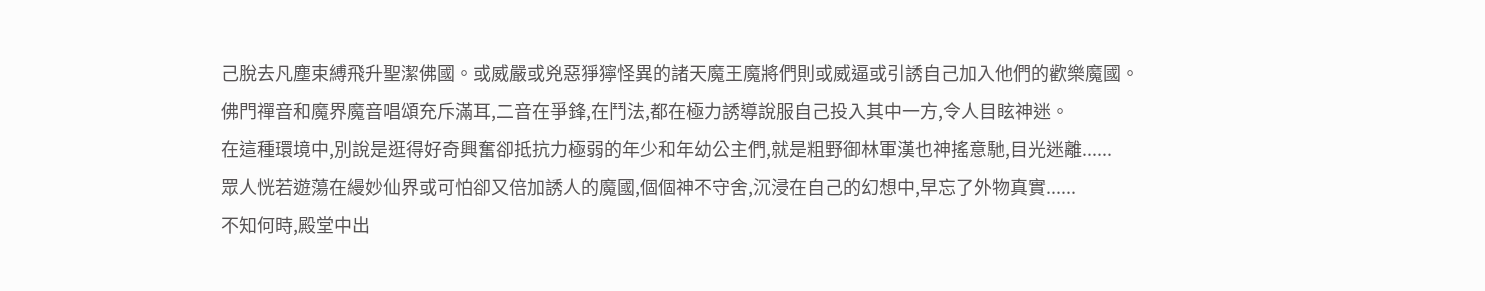己脫去凡塵束縛飛升聖潔佛國。或威嚴或兇惡猙獰怪異的諸天魔王魔將們則或威逼或引誘自己加入他們的歡樂魔國。
佛門禪音和魔界魔音唱頌充斥滿耳,二音在爭鋒,在鬥法,都在極力誘導說服自己投入其中一方,令人目眩神迷。
在這種環境中,別說是逛得好奇興奮卻抵抗力極弱的年少和年幼公主們,就是粗野御林軍漢也神搖意馳,目光迷離......
眾人恍若遊蕩在縵妙仙界或可怕卻又倍加誘人的魔國,個個神不守舍,沉浸在自己的幻想中,早忘了外物真實......
不知何時,殿堂中出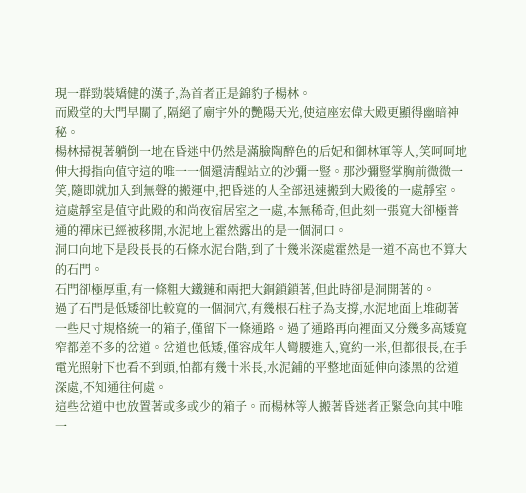現一群勁裝矯健的漢子,為首者正是錦豹子楊林。
而殿堂的大門早關了,隔絕了廟宇外的艷陽天光,使這座宏偉大殿更顯得幽暗神秘。
楊林掃視著躺倒一地在昏迷中仍然是滿臉陶醉色的后妃和御林軍等人,笑呵呵地伸大拇指向值守這的唯一一個還清醒站立的沙彌一豎。那沙彌豎掌胸前微微一笑,隨即就加入到無聲的搬運中,把昏迷的人全部迅速搬到大殿後的一處靜室。
這處靜室是值守此殿的和尚夜宿居室之一處,本無稀奇,但此刻一張寬大卻極普通的禪床已經被移開,水泥地上霍然露出的是一個洞口。
洞口向地下是段長長的石條水泥台階,到了十幾米深處霍然是一道不高也不算大的石門。
石門卻極厚重,有一條粗大鐵鏈和兩把大銅鎖鎖著,但此時卻是洞開著的。
過了石門是低矮卻比較寬的一個洞穴,有幾根石柱子為支撐,水泥地面上堆砌著一些尺寸規格統一的箱子,僅留下一條通路。過了通路再向裡面又分幾多高矮寬窄都差不多的岔道。岔道也低矮,僅容成年人彎腰進入,寬約一米,但都很長,在手電光照射下也看不到頭,怕都有幾十米長,水泥鋪的平整地面延伸向漆黑的岔道深處,不知通往何處。
這些岔道中也放置著或多或少的箱子。而楊林等人搬著昏迷者正緊急向其中唯一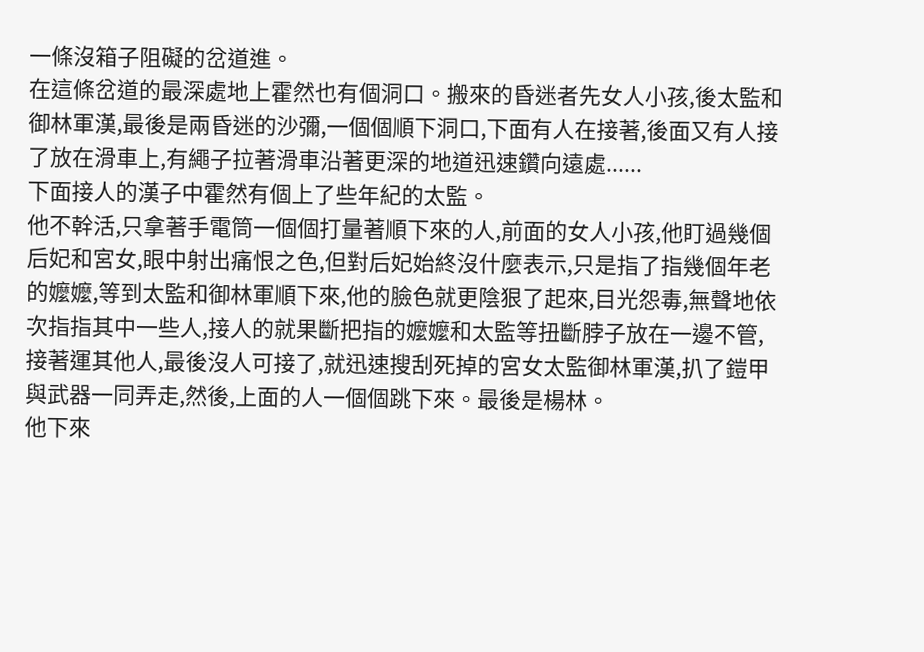一條沒箱子阻礙的岔道進。
在這條岔道的最深處地上霍然也有個洞口。搬來的昏迷者先女人小孩,後太監和御林軍漢,最後是兩昏迷的沙彌,一個個順下洞口,下面有人在接著,後面又有人接了放在滑車上,有繩子拉著滑車沿著更深的地道迅速鑽向遠處......
下面接人的漢子中霍然有個上了些年紀的太監。
他不幹活,只拿著手電筒一個個打量著順下來的人,前面的女人小孩,他盯過幾個后妃和宮女,眼中射出痛恨之色,但對后妃始終沒什麼表示,只是指了指幾個年老的嬤嬤,等到太監和御林軍順下來,他的臉色就更陰狠了起來,目光怨毒,無聲地依次指指其中一些人,接人的就果斷把指的嬤嬤和太監等扭斷脖子放在一邊不管,接著運其他人,最後沒人可接了,就迅速搜刮死掉的宮女太監御林軍漢,扒了鎧甲與武器一同弄走,然後,上面的人一個個跳下來。最後是楊林。
他下來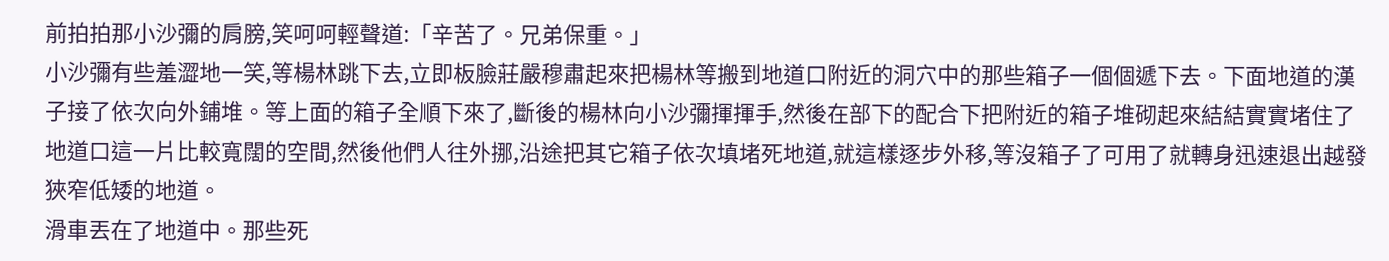前拍拍那小沙彌的肩膀,笑呵呵輕聲道:「辛苦了。兄弟保重。」
小沙彌有些羞澀地一笑,等楊林跳下去,立即板臉莊嚴穆肅起來把楊林等搬到地道口附近的洞穴中的那些箱子一個個遞下去。下面地道的漢子接了依次向外鋪堆。等上面的箱子全順下來了,斷後的楊林向小沙彌揮揮手,然後在部下的配合下把附近的箱子堆砌起來結結實實堵住了地道口這一片比較寬闊的空間,然後他們人往外挪,沿途把其它箱子依次填堵死地道,就這樣逐步外移,等沒箱子了可用了就轉身迅速退出越發狹窄低矮的地道。
滑車丟在了地道中。那些死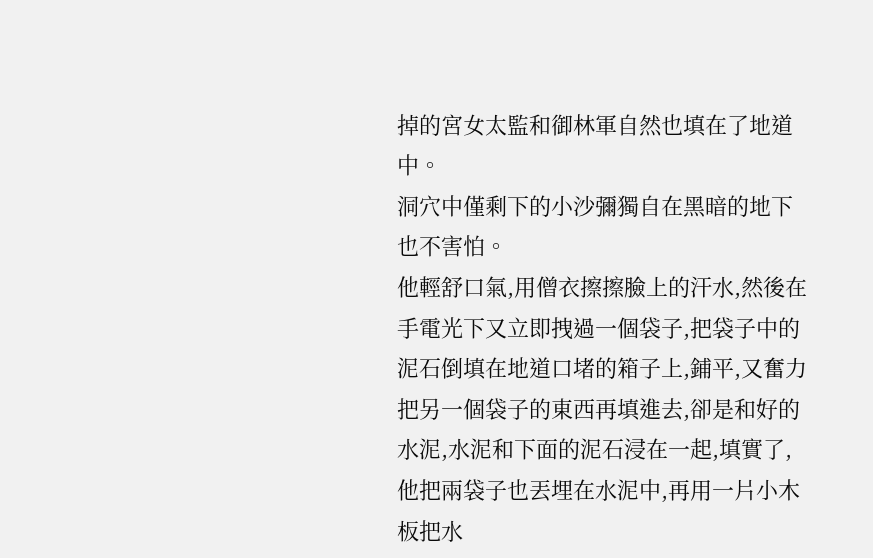掉的宮女太監和御林軍自然也填在了地道中。
洞穴中僅剩下的小沙彌獨自在黑暗的地下也不害怕。
他輕舒口氣,用僧衣擦擦臉上的汗水,然後在手電光下又立即拽過一個袋子,把袋子中的泥石倒填在地道口堵的箱子上,鋪平,又奮力把另一個袋子的東西再填進去,卻是和好的水泥,水泥和下面的泥石浸在一起,填實了,他把兩袋子也丟埋在水泥中,再用一片小木板把水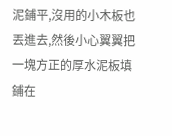泥鋪平,沒用的小木板也丟進去,然後小心翼翼把一塊方正的厚水泥板填鋪在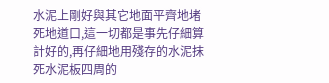水泥上剛好與其它地面平齊地堵死地道口,這一切都是事先仔細算計好的,再仔細地用殘存的水泥抹死水泥板四周的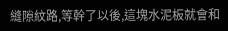縫隙紋路,等幹了以後,這塊水泥板就會和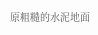原粗糙的水泥地面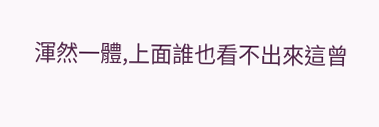渾然一體,上面誰也看不出來這曾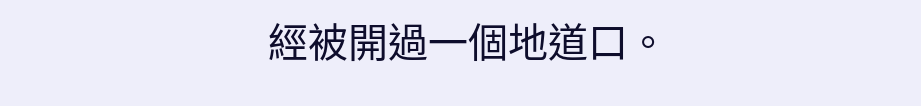經被開過一個地道口。